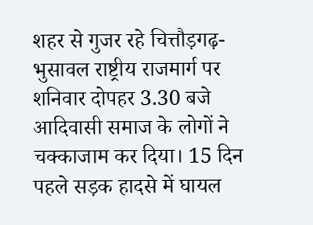शहर से गुजर रहे चित्तौड़गढ़-भुसावल राष्ट्रीय राजमार्ग पर शनिवार दोपहर 3.30 बजे आदिवासी समाज के लोगों ने चक्काजाम कर दिया। 15 दिन पहले सड़क हादसे में घायल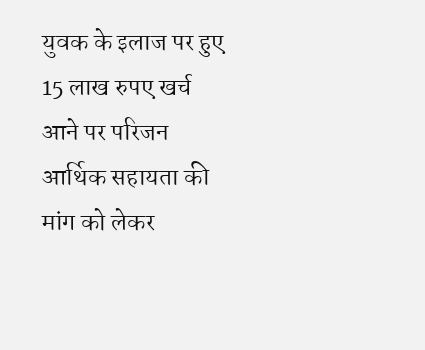युवक के इलाज पर हुए 15 लाख रुपए खर्च आने पर परिजन आर्थिक सहायता की मांग को लेकर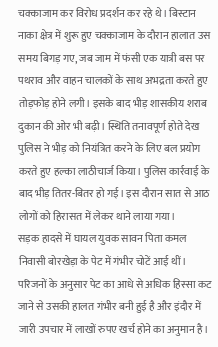चक्काजाम कर विरोध प्रदर्शन कर रहे थे। बिस्टान नाका क्षेत्र में शुरू हुए चक्काजाम के दौरान हालात उस समय बिगड़ गए, जब जाम में फंसी एक यात्री बस पर पथराव और वाहन चालकों के साथ अभद्रता करते हुए तोड़फोड़ होने लगी। इसके बाद भीड़ शासकीय शराब दुकान की ओर भी बढ़ी। स्थिति तनावपूर्ण होते देख पुलिस ने भीड़ को नियंत्रित करने के लिए बल प्रयोग करते हुए हल्का लाठीचार्ज किया। पुलिस कार्रवाई के बाद भीड़ तितर-बितर हो गई। इस दौरान सात से आठ लोगों को हिरासत में लेकर थाने लाया गया।
सड़क हादसे में घायल युवक सावन पिता कमल निवासी बोरखेड़ा के पेट में गंभीर चोटें आई थीं। परिजनों के अनुसार पेट का आधे से अधिक हिस्सा कट जाने से उसकी हालत गंभीर बनी हुई है और इंदौर में जारी उपचार में लाखों रुपए खर्च होने का अनुमान है।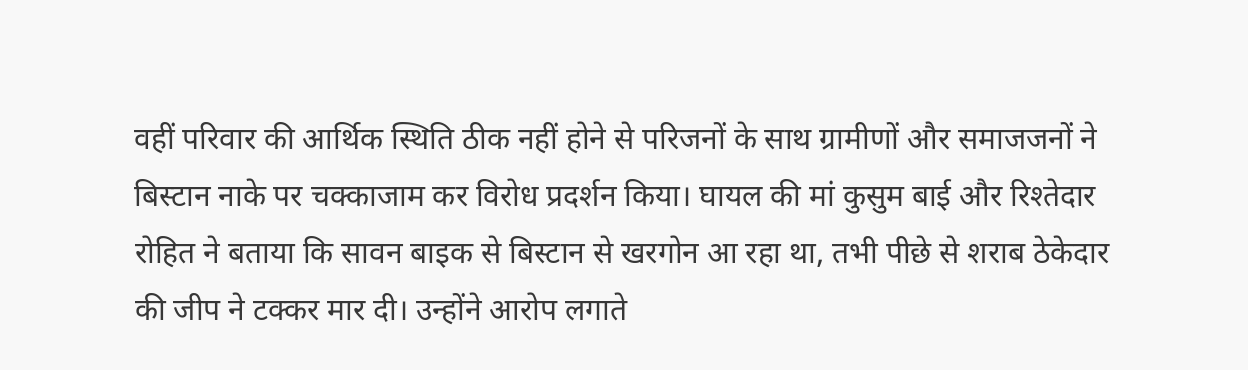वहीं परिवार की आर्थिक स्थिति ठीक नहीं होने से परिजनों के साथ ग्रामीणों और समाजजनों ने बिस्टान नाके पर चक्काजाम कर विरोध प्रदर्शन किया। घायल की मां कुसुम बाई और रिश्तेदार रोहित ने बताया कि सावन बाइक से बिस्टान से खरगोन आ रहा था, तभी पीछे से शराब ठेकेदार की जीप ने टक्कर मार दी। उन्होंने आरोप लगाते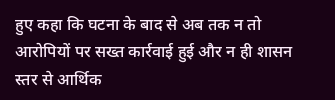हुए कहा कि घटना के बाद से अब तक न तो आरोपियों पर सख्त कार्रवाई हुई और न ही शासन स्तर से आर्थिक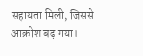सहायता मिली, जिससे आक्रोश बढ़ गया।